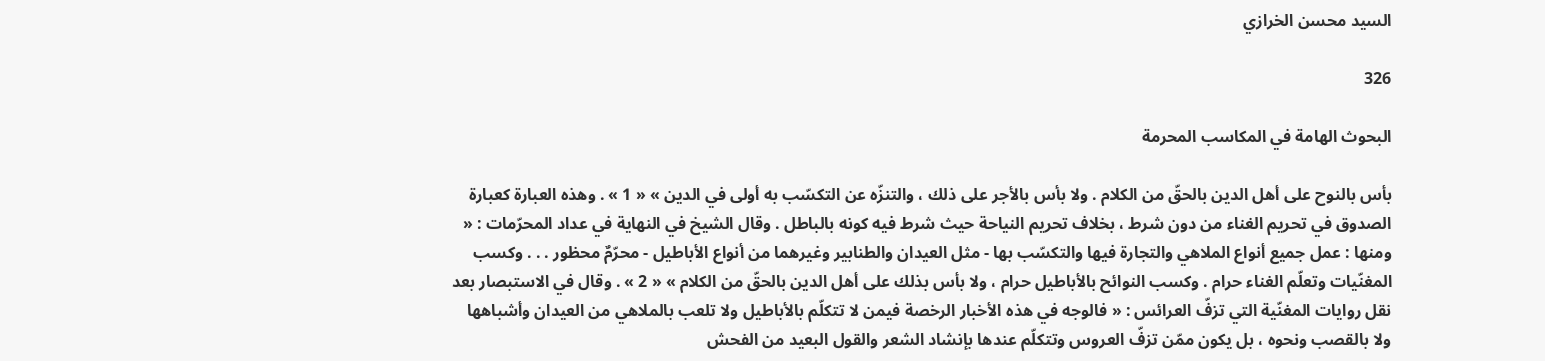السيد محسن الخرازي

326

البحوث الهامة في المكاسب المحرمة

بأس بالنوح على أهل الدين بالحقّ من الكلام . ولا بأس بالأجر على ذلك ، والتنزّه عن التكسّب به أولى في الدين » « 1 » . وهذه العبارة كعبارة الصدوق في تحريم الغناء من دون شرط ، بخلاف تحريم النياحة حيث شرط فيه كونه بالباطل . وقال الشيخ في النهاية في عداد المحرّمات : « ومنها : عمل جميع أنواع الملاهي والتجارة فيها والتكسّب بها - مثل العيدان والطنابير وغيرهما من أنواع الأباطيل - محرّمٌ محظور . . . وكسب المغنّيات وتعلّم الغناء حرام . وكسب النوائح بالأباطيل حرام ، ولا بأس بذلك على أهل الدين بالحقّ من الكلام » « 2 » . وقال في الاستبصار بعد نقل روايات المغنّية التي تزفّ العرائس : « فالوجه في هذه الأخبار الرخصة فيمن لا تتكلّم بالأباطيل ولا تلعب بالملاهي من العيدان وأشباهها ولا بالقصب ونحوه ، بل يكون ممّن تزفّ العروس وتتكلّم عندها بإنشاد الشعر والقول البعيد من الفحش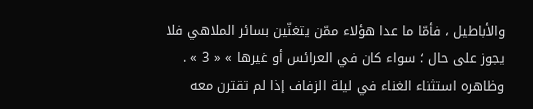والأباطيل ، فأمّا ما عدا هؤلاء ممّن يتغنّين بسائر الملاهي فلا يجوز على حال ؛ سواء كان في العرائس أو غيرها » « 3 » . وظاهره استثناء الغناء في ليلة الزفاف إذا لم تقترن معه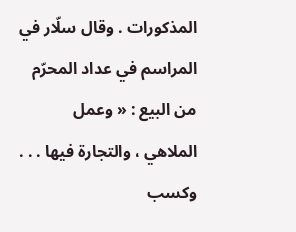المذكورات . وقال سلّار في المراسم في عداد المحرّم من البيع : « وعمل الملاهي ، والتجارة فيها . . . وكسب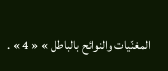المغنّيات والنوائح بالباطل » « 4 » .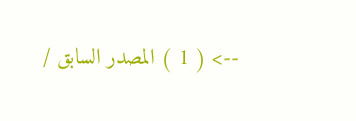--> ( 1 ) المصدر السابق /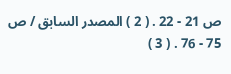ص 21 - 22 . ( 2 ) المصدر السابق / ص 75 - 76 . ( 3 )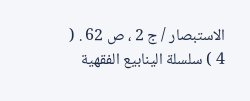الاستبصار / ج 2 ، ص 62 . ( 4 ) سلسلة الينابيع الفقهية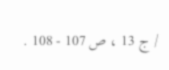/ ج 13 ، ص 107 - 108 .